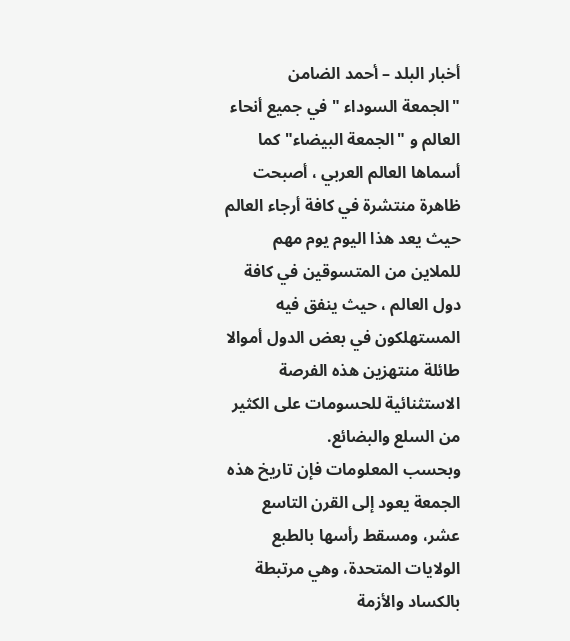أخبار البلد – أحمد الضامن
"الجمعة السوداء " في جميع أنحاء العالم و "الجمعة البيضاء" كما أسماها العالم العربي ، أصبحت ظاهرة منتشرة في كافة أرجاء العالم حيث يعد هذا اليوم يوم مهم للملاين من المتسوقين في كافة دول العالم ، حيث ينفق فيه المستهلكون في بعض الدول أموالا طائلة منتهزين هذه الفرصة الاستثنائية للحسومات على الكثير من السلع والبضائع.
وبحسب المعلومات فإن تاريخ هذه الجمعة يعود إلى القرن التاسع عشر، ومسقط رأسها بالطبع الولايات المتحدة، وهي مرتبطة بالكساد والأزمة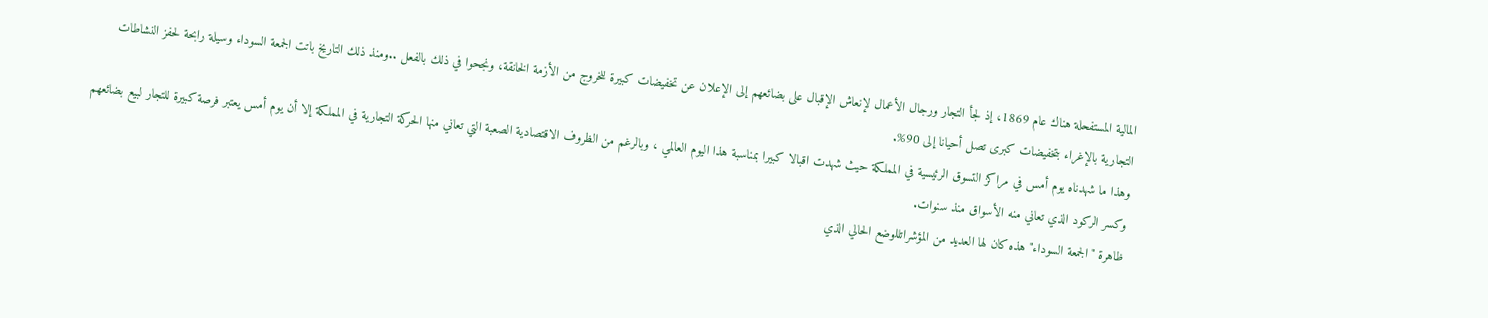المالية المستفحلة هناك عام 1869، إذ لجأ التجار ورجال الأعمال لإنعاش الإقبال على بضائعهم إلى الإعلان عن تخفيضات كبيرة للخروج من الأزمة الخانقة، ونجحوا في ذلك بالفعل ..ومنذ ذلك التاريخ باتت الجمعة السوداء وسيلة رابحة لحفز النشاطات التجارية بالإغراء بتخفيضات كبرى تصل أحيانا إلى 90%.
وهذا ما شهدناه يوم أمس في مراكز التسوق الرئيسية في المملكة حيث شهدت اقبالا كبيرا بمناسبة هذا اليوم العالمي ، وبالرغم من الظروف الاقتصادية الصعبة التي تعاني منها الحركة التجارية في المملكة إلا أن يوم أمس يعتبر فرصة كبيرة للتجار لبيع بضائعهم وكسر الركود الذي تعاني منه الأسواق منذ سنوات.
ظاهرة "الجمعة السوداء" هذه كان لها العديد من المؤشراتللوضع الحالي الذي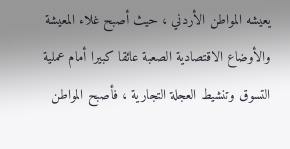يعيشه المواطن الأردني ، حيث أصبح غلاء المعيشة والأوضاع الاقتصادية الصعبة عائقا كبيرا أمام عملية التسوق وتنشيط العجلة التجارية ، فأصبح المواطن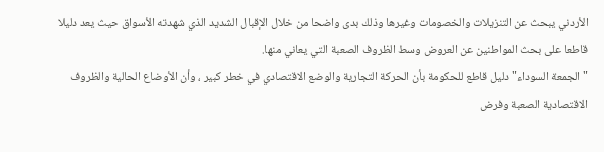الأردني يبحث عن التنزيلات والخصومات وغيرها وذلك بدى واضحا من خلال الإقبال الشديد الذي شهدته الأسواق حيث يعد دليلا قاطعا على بحث المواطنين عن العروض وسط الظروف الصعبة التي يعاني منها.
"الجمعة السوداء" دليل قاطع للحكومة بأن الحركة التجارية والوضع الاقتصادي في خطر كبير ، وأن الأوضاع الحالية والظروف الاقتصادية الصعبة وفرض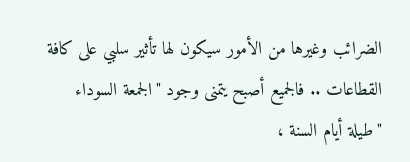الضرائب وغيرها من الأمور سيكون لها تأثير سلبي على كافة القطاعات .. فالجميع أصبح يتمنى وجود "الجمعة السوداء "طيلة أيام السنة ،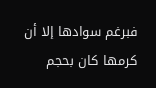فبرغم سوادها إلا أن كرمها كان بحجم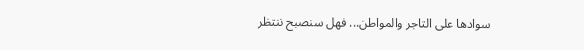سوادها على التاجر والمواطن... فهل سنصبح ننتظر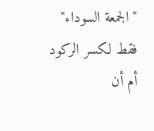"الجمعة السوداء" فقط لكسر الركود أم أن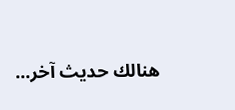هنالك حديث آخر...